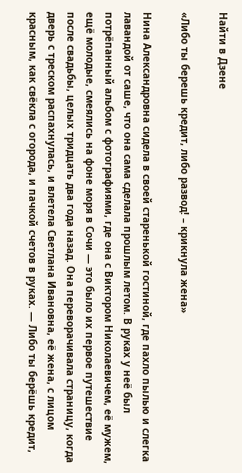Найти в Дзене

«Либо ты берешь кредит, либо развод! – крикнула жена»

Нина Александровна сидела в своей старенькой гостиной, где пахло пылью и слегка лавандой от саше, что она сама сделала прошлым летом. В руках у неё был потрёпанный альбом с фотографиями, где она с Виктором Николаевичем, её мужем, ещё молодые, смеялись на фоне моря в Сочи — это было их первое путешествие после свадьбы, целых тридцать два года назад. Она переворачивала страницу, когда дверь с треском распахнулась, и влетела Светлана Ивановна, её жена, с лицом красным, как свёкла с огорода, и пачкой счетов в руках. — Либо ты берёшь кредит,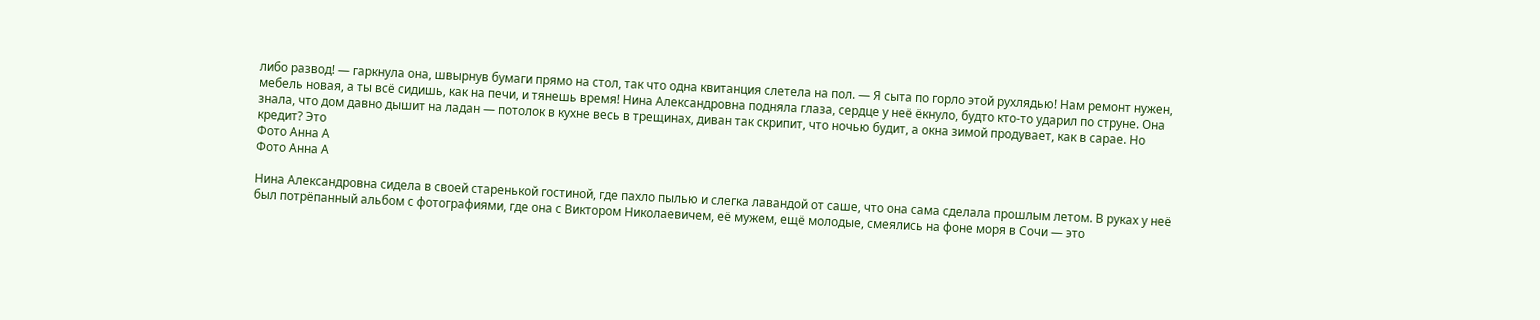либо развод! — гаркнула она, швырнув бумаги прямо на стол, так что одна квитанция слетела на пол. — Я сыта по горло этой рухлядью! Нам ремонт нужен, мебель новая, а ты всё сидишь, как на печи, и тянешь время! Нина Александровна подняла глаза, сердце у неё ёкнуло, будто кто-то ударил по струне. Она знала, что дом давно дышит на ладан — потолок в кухне весь в трещинах, диван так скрипит, что ночью будит, а окна зимой продувает, как в сарае. Но кредит? Это
Фото Анна А
Фото Анна А

Нина Александровна сидела в своей старенькой гостиной, где пахло пылью и слегка лавандой от саше, что она сама сделала прошлым летом. В руках у неё был потрёпанный альбом с фотографиями, где она с Виктором Николаевичем, её мужем, ещё молодые, смеялись на фоне моря в Сочи — это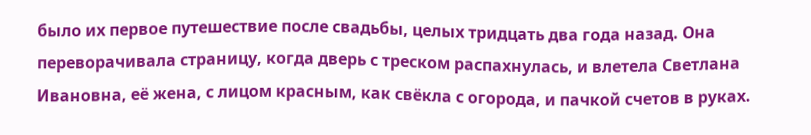было их первое путешествие после свадьбы, целых тридцать два года назад. Она переворачивала страницу, когда дверь с треском распахнулась, и влетела Светлана Ивановна, её жена, с лицом красным, как свёкла с огорода, и пачкой счетов в руках.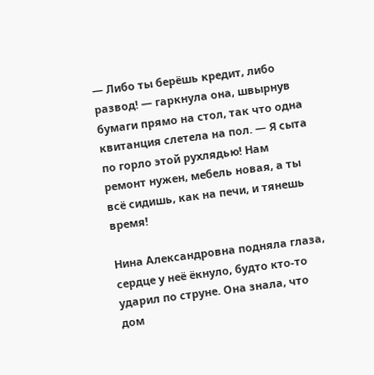— Либо ты берёшь кредит, либо развод! — гаркнула она, швырнув бумаги прямо на стол, так что одна квитанция слетела на пол. — Я сыта по горло этой рухлядью! Нам ремонт нужен, мебель новая, а ты всё сидишь, как на печи, и тянешь время!

Нина Александровна подняла глаза, сердце у неё ёкнуло, будто кто-то ударил по струне. Она знала, что дом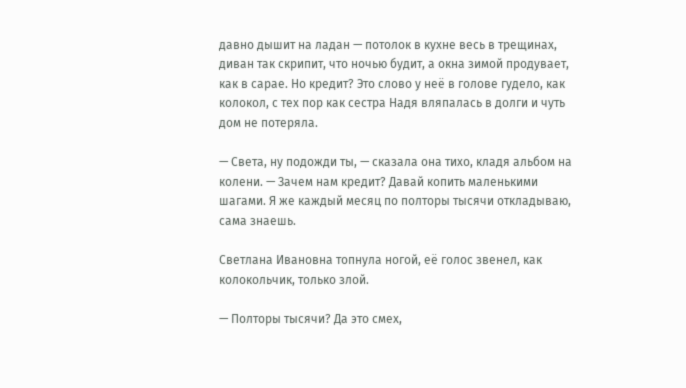давно дышит на ладан — потолок в кухне весь в трещинах, диван так скрипит, что ночью будит, а окна зимой продувает, как в сарае. Но кредит? Это слово у неё в голове гудело, как колокол, с тех пор как сестра Надя вляпалась в долги и чуть дом не потеряла.

— Света, ну подожди ты, — сказала она тихо, кладя альбом на колени. — Зачем нам кредит? Давай копить маленькими шагами. Я же каждый месяц по полторы тысячи откладываю, сама знаешь.

Светлана Ивановна топнула ногой, её голос звенел, как колокольчик, только злой.

— Полторы тысячи? Да это смех,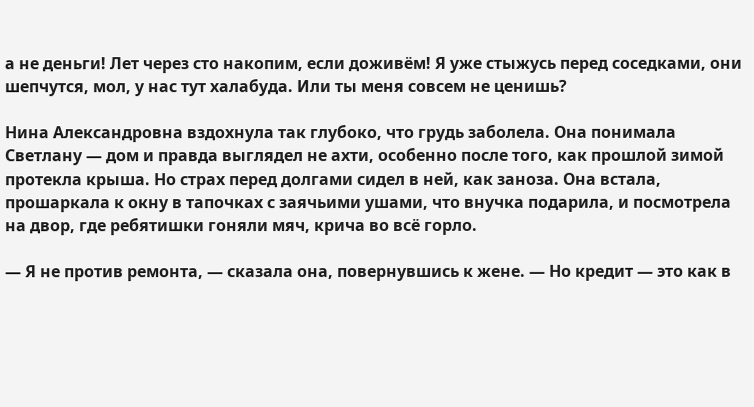а не деньги! Лет через сто накопим, если доживём! Я уже стыжусь перед соседками, они шепчутся, мол, у нас тут халабуда. Или ты меня совсем не ценишь?

Нина Александровна вздохнула так глубоко, что грудь заболела. Она понимала Светлану — дом и правда выглядел не ахти, особенно после того, как прошлой зимой протекла крыша. Но страх перед долгами сидел в ней, как заноза. Она встала, прошаркала к окну в тапочках с заячьими ушами, что внучка подарила, и посмотрела на двор, где ребятишки гоняли мяч, крича во всё горло.

— Я не против ремонта, — сказала она, повернувшись к жене. — Но кредит — это как в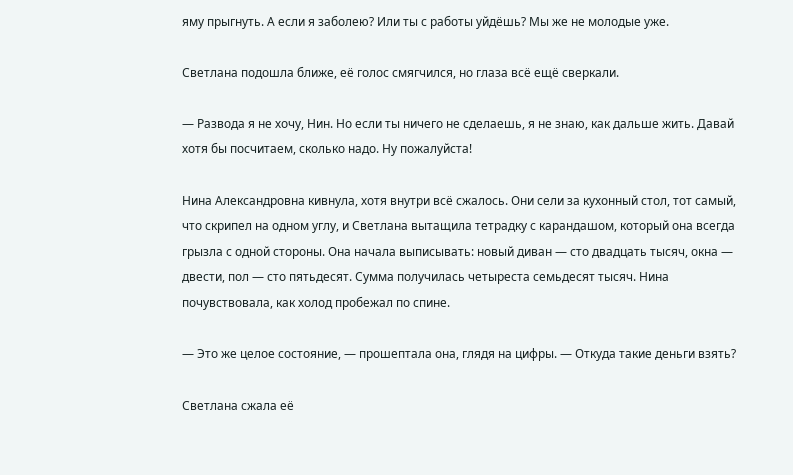яму прыгнуть. А если я заболею? Или ты с работы уйдёшь? Мы же не молодые уже.

Светлана подошла ближе, её голос смягчился, но глаза всё ещё сверкали.

— Развода я не хочу, Нин. Но если ты ничего не сделаешь, я не знаю, как дальше жить. Давай хотя бы посчитаем, сколько надо. Ну пожалуйста!

Нина Александровна кивнула, хотя внутри всё сжалось. Они сели за кухонный стол, тот самый, что скрипел на одном углу, и Светлана вытащила тетрадку с карандашом, который она всегда грызла с одной стороны. Она начала выписывать: новый диван — сто двадцать тысяч, окна — двести, пол — сто пятьдесят. Сумма получилась четыреста семьдесят тысяч. Нина почувствовала, как холод пробежал по спине.

— Это же целое состояние, — прошептала она, глядя на цифры. — Откуда такие деньги взять?

Светлана сжала её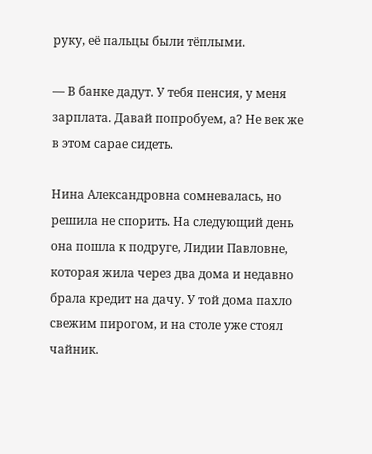руку, её пальцы были тёплыми.

— В банке дадут. У тебя пенсия, у меня зарплата. Давай попробуем, а? Не век же в этом сарае сидеть.

Нина Александровна сомневалась, но решила не спорить. На следующий день она пошла к подруге, Лидии Павловне, которая жила через два дома и недавно брала кредит на дачу. У той дома пахло свежим пирогом, и на столе уже стоял чайник.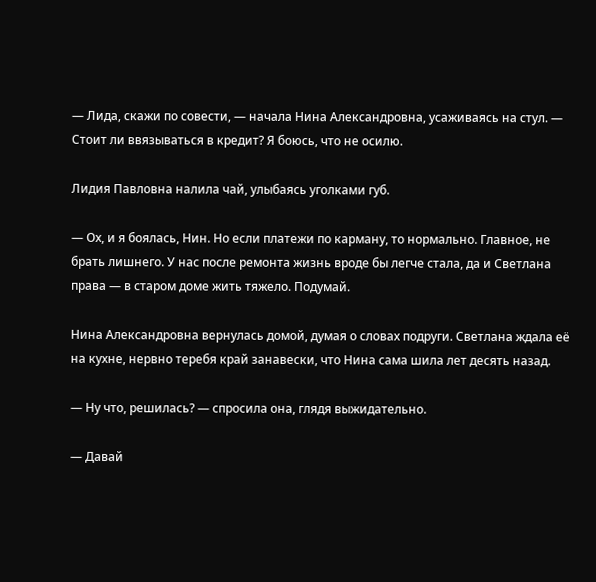— Лида, скажи по совести, — начала Нина Александровна, усаживаясь на стул. — Стоит ли ввязываться в кредит? Я боюсь, что не осилю.

Лидия Павловна налила чай, улыбаясь уголками губ.

— Ох, и я боялась, Нин. Но если платежи по карману, то нормально. Главное, не брать лишнего. У нас после ремонта жизнь вроде бы легче стала, да и Светлана права — в старом доме жить тяжело. Подумай.

Нина Александровна вернулась домой, думая о словах подруги. Светлана ждала её на кухне, нервно теребя край занавески, что Нина сама шила лет десять назад.

— Ну что, решилась? — спросила она, глядя выжидательно.

— Давай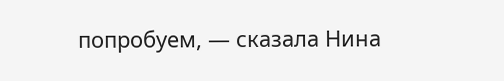попробуем, — сказала Нина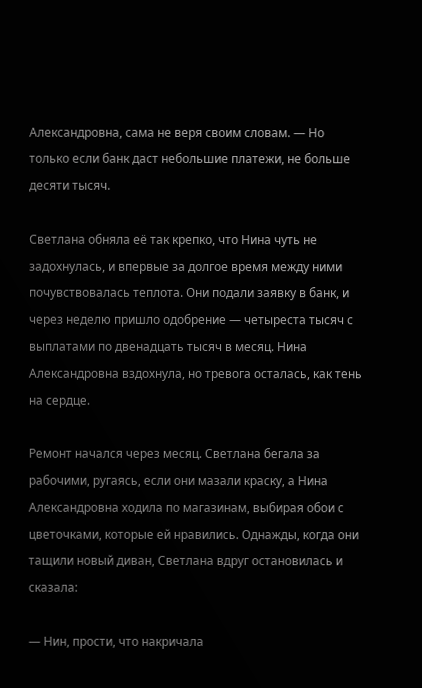Александровна, сама не веря своим словам. — Но только если банк даст небольшие платежи, не больше десяти тысяч.

Светлана обняла её так крепко, что Нина чуть не задохнулась, и впервые за долгое время между ними почувствовалась теплота. Они подали заявку в банк, и через неделю пришло одобрение — четыреста тысяч с выплатами по двенадцать тысяч в месяц. Нина Александровна вздохнула, но тревога осталась, как тень на сердце.

Ремонт начался через месяц. Светлана бегала за рабочими, ругаясь, если они мазали краску, а Нина Александровна ходила по магазинам, выбирая обои с цветочками, которые ей нравились. Однажды, когда они тащили новый диван, Светлана вдруг остановилась и сказала:

— Нин, прости, что накричала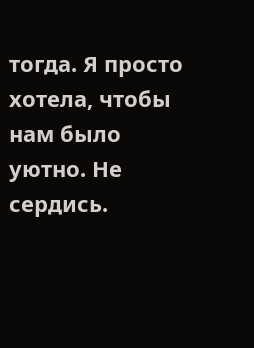тогда. Я просто хотела, чтобы нам было уютно. Не сердись.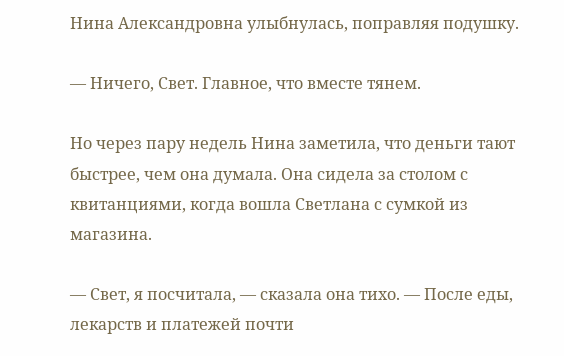Нина Александровна улыбнулась, поправляя подушку.

— Ничего, Свет. Главное, что вместе тянем.

Но через пару недель Нина заметила, что деньги тают быстрее, чем она думала. Она сидела за столом с квитанциями, когда вошла Светлана с сумкой из магазина.

— Свет, я посчитала, — сказала она тихо. — После еды, лекарств и платежей почти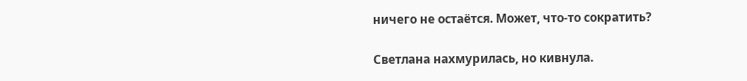ничего не остаётся. Может, что-то сократить?

Светлана нахмурилась, но кивнула.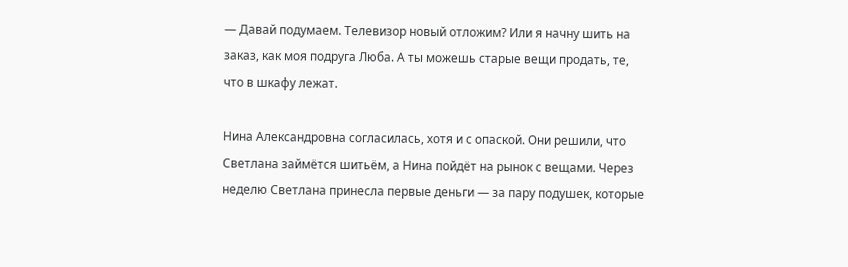— Давай подумаем. Телевизор новый отложим? Или я начну шить на заказ, как моя подруга Люба. А ты можешь старые вещи продать, те, что в шкафу лежат.

Нина Александровна согласилась, хотя и с опаской. Они решили, что Светлана займётся шитьём, а Нина пойдёт на рынок с вещами. Через неделю Светлана принесла первые деньги — за пару подушек, которые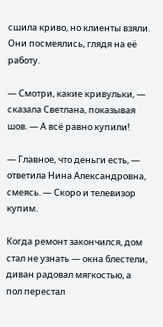сшила криво, но клиенты взяли. Они посмеялись, глядя на её работу.

— Смотри, какие кривульки, — сказала Светлана, показывая шов. — А всё равно купили!

— Главное, что деньги есть, — ответила Нина Александровна, смеясь. — Скоро и телевизор купим.

Когда ремонт закончился, дом стал не узнать — окна блестели, диван радовал мягкостью, а пол перестал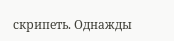скрипеть. Однажды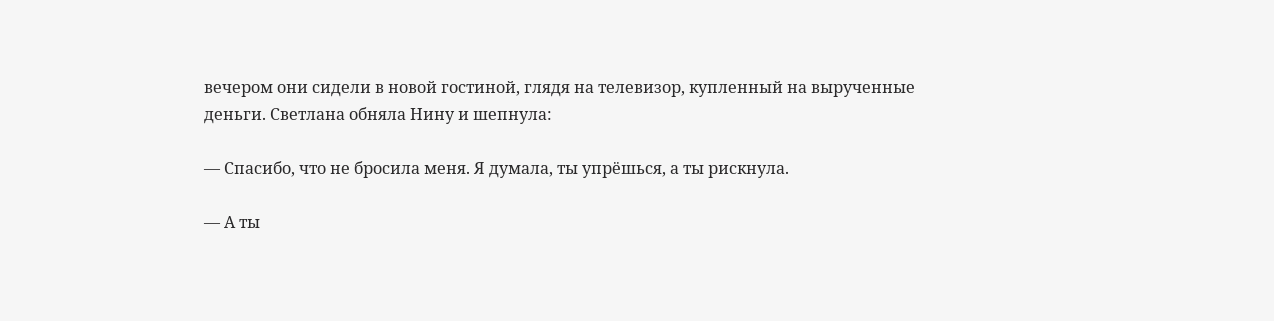вечером они сидели в новой гостиной, глядя на телевизор, купленный на вырученные деньги. Светлана обняла Нину и шепнула:

— Спасибо, что не бросила меня. Я думала, ты упрёшься, а ты рискнула.

— А ты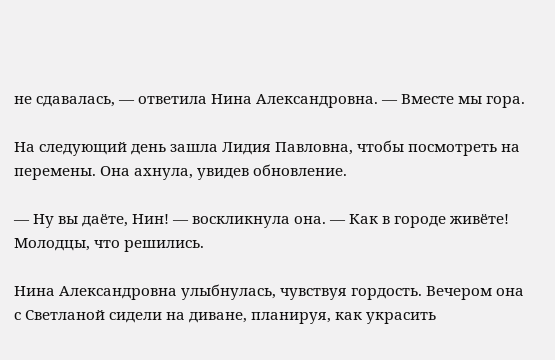не сдавалась, — ответила Нина Александровна. — Вместе мы гора.

На следующий день зашла Лидия Павловна, чтобы посмотреть на перемены. Она ахнула, увидев обновление.

— Ну вы даёте, Нин! — воскликнула она. — Как в городе живёте! Молодцы, что решились.

Нина Александровна улыбнулась, чувствуя гордость. Вечером она с Светланой сидели на диване, планируя, как украсить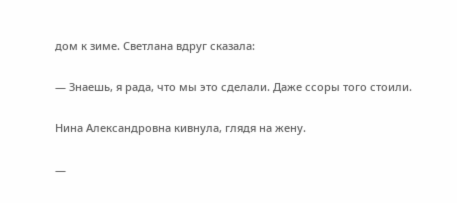дом к зиме. Светлана вдруг сказала:

— Знаешь, я рада, что мы это сделали. Даже ссоры того стоили.

Нина Александровна кивнула, глядя на жену.

—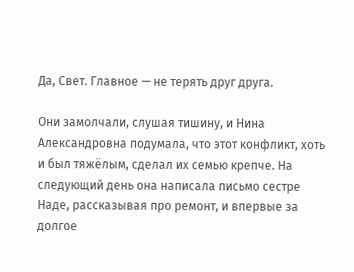Да, Свет. Главное — не терять друг друга.

Они замолчали, слушая тишину, и Нина Александровна подумала, что этот конфликт, хоть и был тяжёлым, сделал их семью крепче. На следующий день она написала письмо сестре Наде, рассказывая про ремонт, и впервые за долгое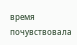время почувствовала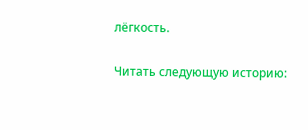лёгкость.

Читать следующую историю: